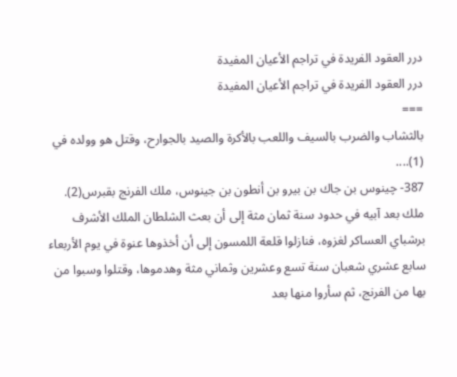درر العقود الفريدة في تراجم الأعيان المفيدة
درر العقود الفريدة في تراجم الأعيان المفيدة
===
بالثشاب والضرب بالسيف واللعب بالأكرة والصيد بالجوارح، وقتل هو وولده في (1)....
387- چينوس بن جاك بن بيرو بن أنطون بن جينوس، ملك الفرنج بقبرس(2).
ملك بعد آبيه في حدود سنة ثمان مثة إلى أن بعث الشلطان الملك الأشرف برشباي العساكر لغزوه، فنازلوا قلعة اللمسون إلى أن أخذوها عنوة في يوم الأربعاء سابع عشري شعبان سنة تسع وعشرين وثماني مثة وهدموها، وقتلوا وسبوا من بها من الفرنج، ثم سأروا منها بعد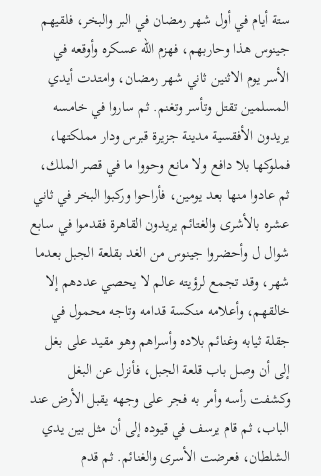ستة أيام في أول شهر رمضان في البر والبخر، فلقيهم جينوس هذا وحاربهم، فهزم الله عسكره وأوقعه في الأسر يوم الاثنين ثاني شهر رمضان، وامتدت أيدي المسلمين تقتل وتأسر وتغنم. ثم ساروا في خامسه يريدون الأفقسية مدينة جزيرة قبرس ودار مملكتها، فملوكها بلا دافع ولا مانع وحووا ما في قصر الملك، ثم عادوا منها بعد يومين، فأراحوا وركبوا البخر في ثاني عشره بالأشرى والغتائم يريدون القاهرة فقدموا في سابع شوال ل وأحضروا جينوس من الغد بقلعة الجبل بعدما شهر، وقد تجمع لرؤيته عالم لا يحصي عددهم إلا خالقهم، وأعلامه منكسة قدامه وتاجه محمول في جقلة ثيابه وغنائم بلاده وأسراهم وهو مقيد على بغل إلى أن وصل باب قلعة الجبل، فأنزل عن البغل وكشفت رأسه وأمر به فجر على وجهه يقبل الأرض عند الباب، ثم قام يرسف في قيوده إلى أن مثل بين يدي الشلطان، فعرضت الأسرى والغنائم. ثم قدم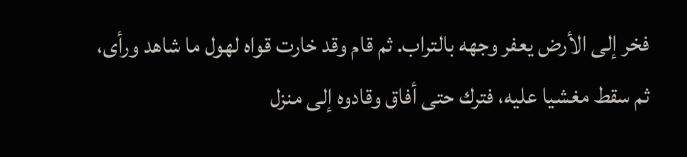فخر إلى الأرض يعفر وجهه بالتراب. ثم قام وقد خارت قواه لهول ما شاهد ورأى، ثم سقط مغشيا عليه، فترك حتى أفاق وقادوه إلى منزل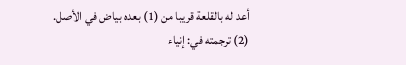أعد له بالقلعة قريبا من (1) بعده بياض في الأصل.
(2) ترجمته في: إنياء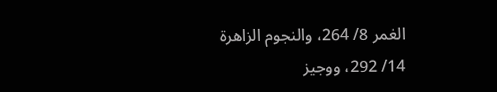الغمر 8/ 264، والنجوم الزاهرة 14/ 292، ووجيز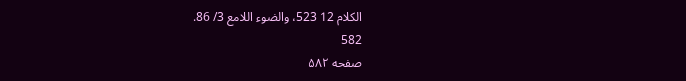الكلام 12 523، والضوء اللامع 3/ 86.
582
صفحه ۵۸۲